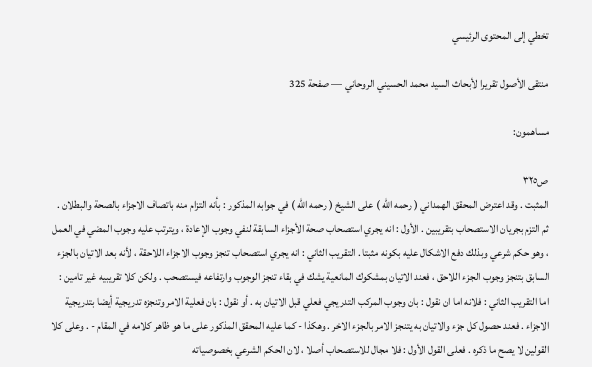تخطي إلى المحتوى الرئيسي

منتقى الأصول تقريرا لأبحاث السيد محمد الحسيني الروحاني — صفحة 325

مساهمون:

ص٣٢٥
المثبت . وقد اعترض المحقق الهمداني ( رحمه الله ) على الشيخ ( رحمه الله ) في جوابه المذكور : بأنه التزام منه باتصاف الاجزاء بالصحة والبطلان . ثم التزم بجريان الاستصحاب بتقريبين . الأول : انه يجري استصحاب صحة الأجزاء السابقة لنفي وجوب الإعادة ، ويترتب عليه وجوب المضي في العمل ، وهو حكم شرعي وبذلك دفع الاشكال عليه بكونه مثبتا . التقريب الثاني : انه يجري استصحاب تنجز وجوب الاجزاء اللاحقة ، لأنه بعد الاتيان بالجزء السابق بتنجز وجوب الجزء اللاحق ، فعند الاتيان بمشكوك المانعية يشك في بقاء تنجز الوجوب وارتفاعه فيستصحب . ولكن كلا تقريبيه غير تامين : اما التقريب الثاني : فلانه اما ان نقول : بان وجوب المركب التدريجي فعلي قبل الاتيان به . أو نقول : بان فعلية الامر وتنجزه تدريجية أيضا بتدريجية الاجزاء . فعند حصول كل جزء والاتيان به يتنجز الامر بالجزء الاخر . وهكذا - كما عليه المحقق المذكور على ما هو ظاهر كلامه في المقام - . وعلى كلا القولين لا يصح ما ذكره . فعلى القول الأول : فلا مجال للاستصحاب أصلا ، لان الحكم الشرعي بخصوصياته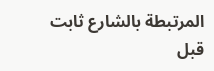المرتبطة بالشارع ثابت قبل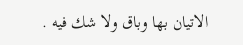الاتيان بها وباق ولا شك فيه .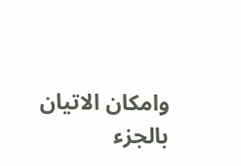وامكان الاتيان بالجزء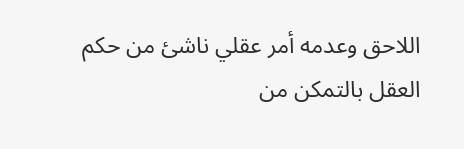اللاحق وعدمه أمر عقلي ناشئ من حكم العقل بالتمكن من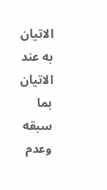الاتيان به عند الاتيان بما سبقه وعدم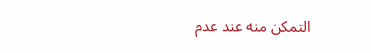التمكن منه عند عدم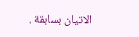الاتيان بسابقة .